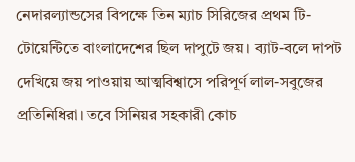নেদারল্যান্ডসের বিপক্ষে তিন ম্যাচ সিরিজের প্রথম টি-টোয়েন্টিতে বাংলাদেশের ছিল দাপুটে জয়। ব্যাট-বলে দাপট দেখিয়ে জয় পাওয়ায় আত্মবিশ্বাসে পরিপূর্ণ লাল-সবুজের প্রতিনিধিরা। তবে সিনিয়র সহকারী কোচ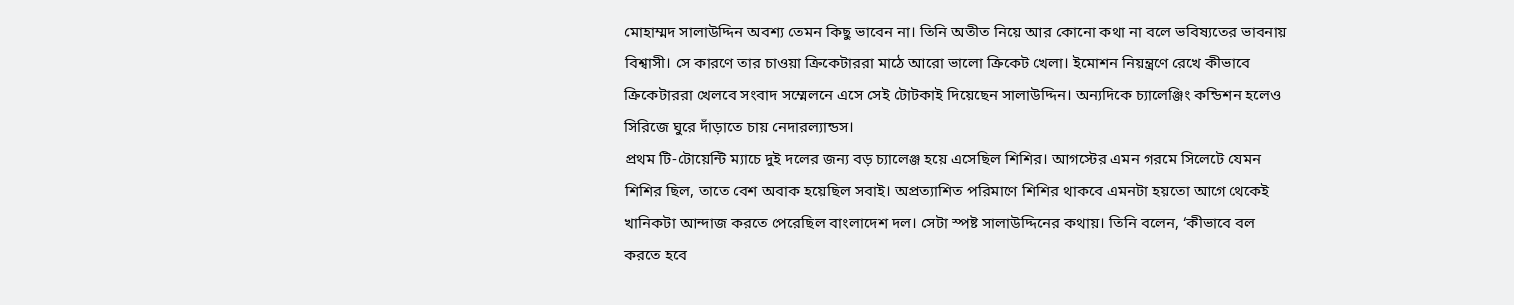মোহাম্মদ সালাউদ্দিন অবশ্য তেমন কিছু ভাবেন না। তিনি অতীত নিয়ে আর কোনো কথা না বলে ভবিষ্যতের ভাবনায় বিশ্বাসী। সে কারণে তার চাওয়া ক্রিকেটাররা মাঠে আরো ভালো ক্রিকেট খেলা। ইমোশন নিয়ন্ত্রণে রেখে কীভাবে ক্রিকেটাররা খেলবে সংবাদ সম্মেলনে এসে সেই টোটকাই দিয়েছেন সালাউদ্দিন। অন্যদিকে চ্যালেঞ্জিং কন্ডিশন হলেও সিরিজে ঘুরে দাঁড়াতে চায় নেদারল্যান্ডস।
প্রথম টি-টোয়েন্টি ম্যাচে দুই দলের জন্য বড় চ্যালেঞ্জ হয়ে এসেছিল শিশির। আগস্টের এমন গরমে সিলেটে যেমন শিশির ছিল, তাতে বেশ অবাক হয়েছিল সবাই। অপ্রত্যাশিত পরিমাণে শিশির থাকবে এমনটা হয়তো আগে থেকেই খানিকটা আন্দাজ করতে পেরেছিল বাংলাদেশ দল। সেটা স্পষ্ট সালাউদ্দিনের কথায়। তিনি বলেন, ‘কীভাবে বল করতে হবে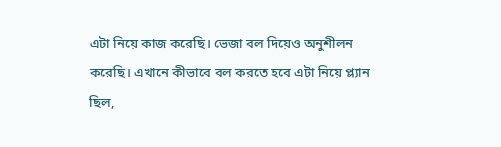এটা নিয়ে কাজ করেছি। ভেজা বল দিয়েও অনুশীলন করেছি। এখানে কীভাবে বল করতে হবে এটা নিয়ে প্ল্যান ছিল,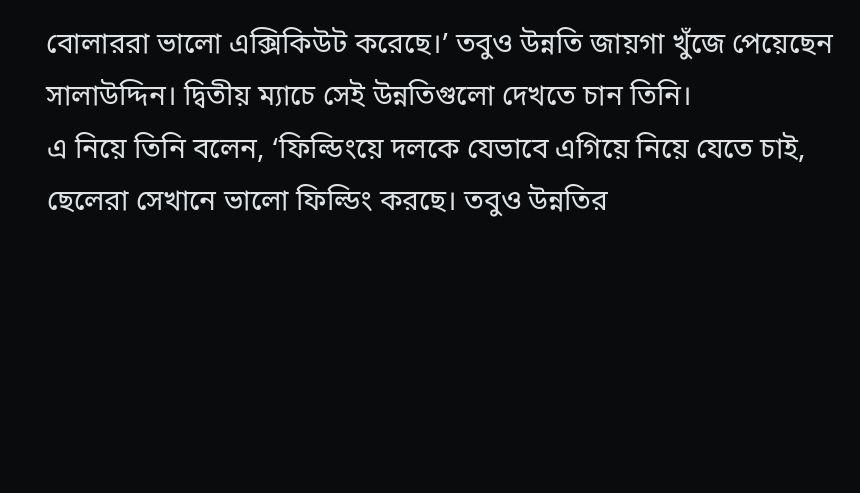বোলাররা ভালো এক্সিকিউট করেছে।’ তবুও উন্নতি জায়গা খুঁজে পেয়েছেন সালাউদ্দিন। দ্বিতীয় ম্যাচে সেই উন্নতিগুলো দেখতে চান তিনি।
এ নিয়ে তিনি বলেন, ‘ফিল্ডিংয়ে দলকে যেভাবে এগিয়ে নিয়ে যেতে চাই, ছেলেরা সেখানে ভালো ফিল্ডিং করছে। তবুও উন্নতির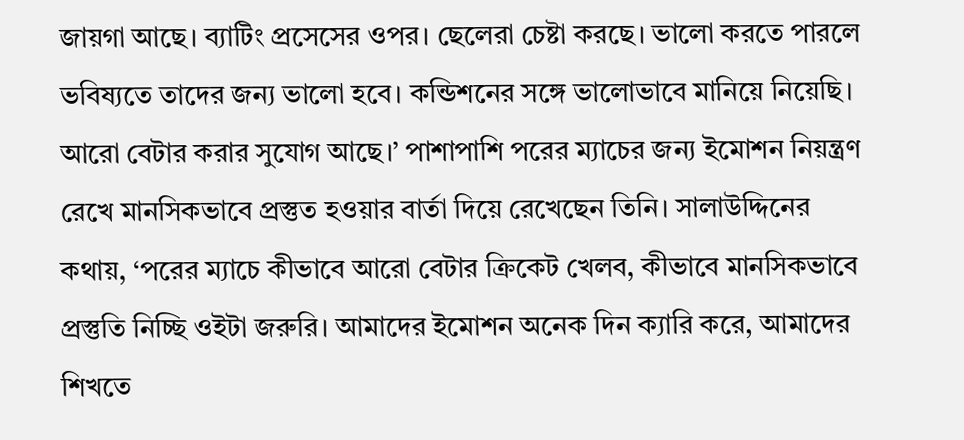জায়গা আছে। ব্যাটিং প্রসেসের ওপর। ছেলেরা চেষ্টা করছে। ভালো করতে পারলে ভবিষ্যতে তাদের জন্য ভালো হবে। কন্ডিশনের সঙ্গে ভালোভাবে মানিয়ে নিয়েছি। আরো বেটার করার সুযোগ আছে।’ পাশাপাশি পরের ম্যাচের জন্য ইমোশন নিয়ন্ত্রণ রেখে মানসিকভাবে প্রস্তুত হওয়ার বার্তা দিয়ে রেখেছেন তিনি। সালাউদ্দিনের কথায়, ‘পরের ম্যাচে কীভাবে আরো বেটার ক্রিকেট খেলব, কীভাবে মানসিকভাবে প্রস্তুতি নিচ্ছি ওইটা জরুরি। আমাদের ইমোশন অনেক দিন ক্যারি করে, আমাদের শিখতে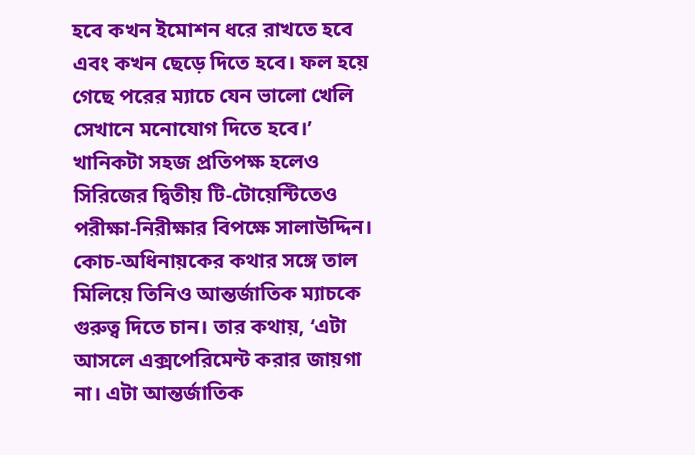হবে কখন ইমোশন ধরে রাখতে হবে এবং কখন ছেড়ে দিতে হবে। ফল হয়ে গেছে পরের ম্যাচে যেন ভালো খেলি সেখানে মনোযোগ দিতে হবে।’
খানিকটা সহজ প্রতিপক্ষ হলেও সিরিজের দ্বিতীয় টি-টোয়েন্টিতেও পরীক্ষা-নিরীক্ষার বিপক্ষে সালাউদ্দিন। কোচ-অধিনায়কের কথার সঙ্গে তাল মিলিয়ে তিনিও আন্তর্জাতিক ম্যাচকে গুরুত্ব দিতে চান। তার কথায়, ‘এটা আসলে এক্সপেরিমেন্ট করার জায়গা না। এটা আন্তর্জাতিক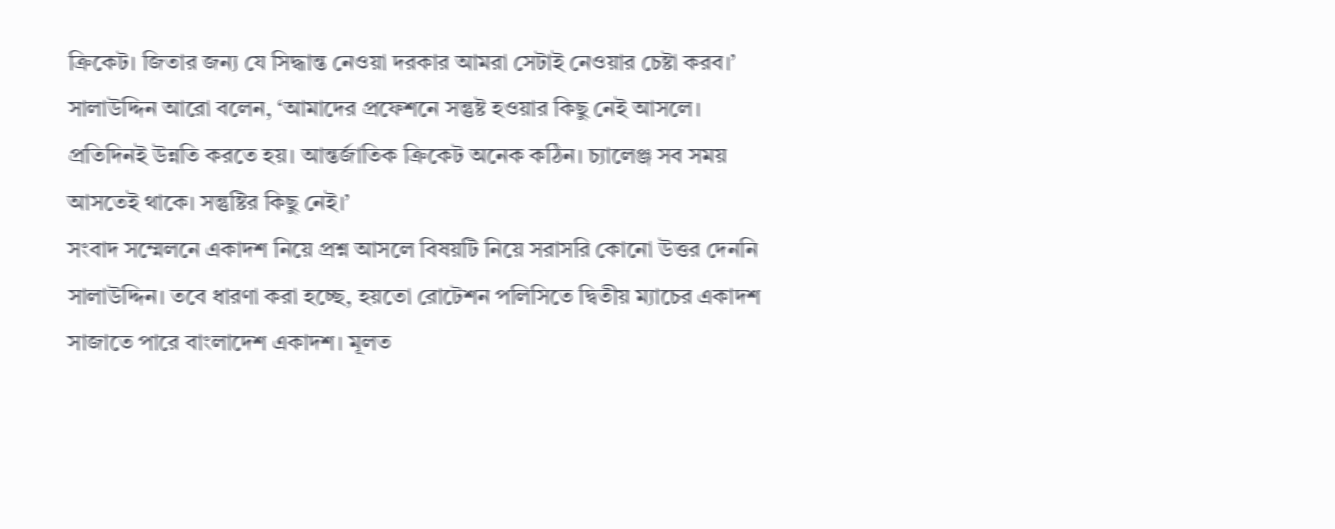ক্রিকেট। জিতার জন্য যে সিদ্ধান্ত নেওয়া দরকার আমরা সেটাই নেওয়ার চেষ্টা করব।’ সালাউদ্দিন আরো বলেন, ‘আমাদের প্রফেশনে সন্তুষ্ট হওয়ার কিছু নেই আসলে। প্রতিদিনই উন্নতি করতে হয়। আন্তর্জাতিক ক্রিকেট অনেক কঠিন। চ্যালেঞ্জ সব সময় আসতেই থাকে। সন্তুষ্টির কিছু নেই।’
সংবাদ সম্মেলনে একাদশ নিয়ে প্রশ্ন আসলে বিষয়টি নিয়ে সরাসরি কোনো উত্তর দেননি সালাউদ্দিন। তবে ধারণা করা হচ্ছে, হয়তো রোটেশন পলিসিতে দ্বিতীয় ম্যাচের একাদশ সাজাতে পারে বাংলাদেশ একাদশ। মূলত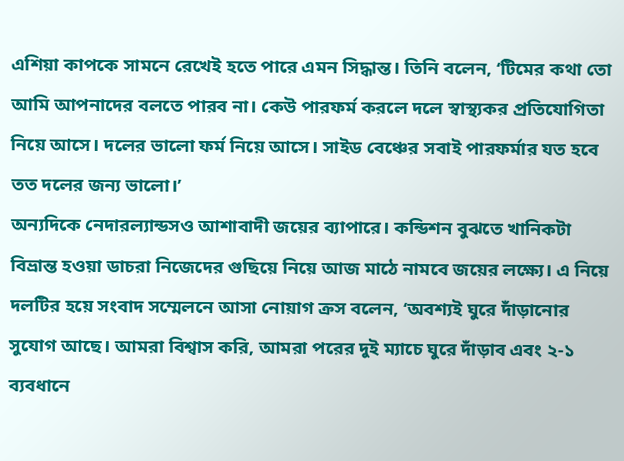এশিয়া কাপকে সামনে রেখেই হতে পারে এমন সিদ্ধান্ত। তিনি বলেন, ‘টিমের কথা তো আমি আপনাদের বলতে পারব না। কেউ পারফর্ম করলে দলে স্বাস্থ্যকর প্রতিযোগিতা নিয়ে আসে। দলের ভালো ফর্ম নিয়ে আসে। সাইড বেঞ্চের সবাই পারফর্মার যত হবে তত দলের জন্য ভালো।’
অন্যদিকে নেদারল্যান্ডসও আশাবাদী জয়ের ব্যাপারে। কন্ডিশন বুঝতে খানিকটা বিভ্রান্ত হওয়া ডাচরা নিজেদের গুছিয়ে নিয়ে আজ মাঠে নামবে জয়ের লক্ষ্যে। এ নিয়ে দলটির হয়ে সংবাদ সম্মেলনে আসা নোয়াগ ক্রস বলেন, ‘অবশ্যই ঘুরে দাঁড়ানোর সুযোগ আছে। আমরা বিশ্বাস করি, আমরা পরের দুই ম্যাচে ঘুরে দাঁড়াব এবং ২-১ ব্যবধানে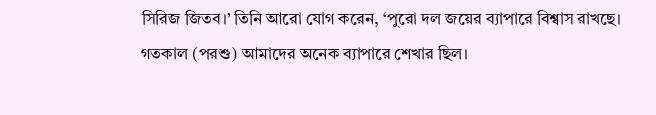সিরিজ জিতব।’ তিনি আরো যোগ করেন, ‘পুরো দল জয়ের ব্যাপারে বিশ্বাস রাখছে। গতকাল (পরশু) আমাদের অনেক ব্যাপারে শেখার ছিল।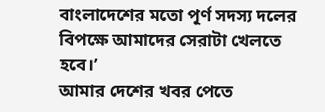বাংলাদেশের মতো পূর্ণ সদস্য দলের বিপক্ষে আমাদের সেরাটা খেলতে হবে।’
আমার দেশের খবর পেতে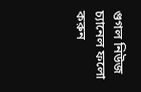গুগল নিউজ চ্যানেল ফলো করুন